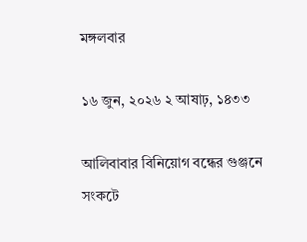মঙ্গলবার

১৬ জুন, ২০২৬ ২ আষাঢ়, ১৪৩৩

আলিবাবার বিনিয়োগ বন্ধের গুঞ্জনে সংকটে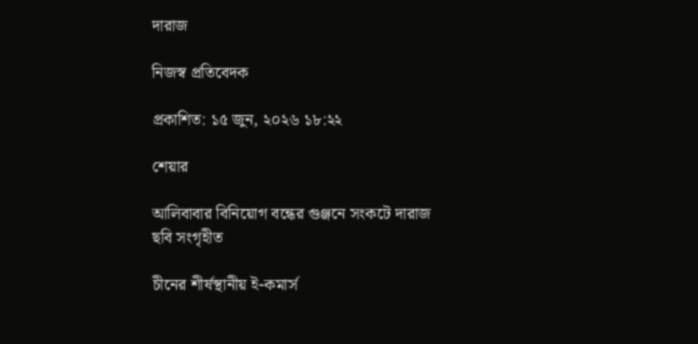দারাজ

নিজস্ব প্রতিবেদক

প্রকাশিত: ১৫ জুন, ২০২৬ ১৮:২২

শেয়ার

আলিবাবার বিনিয়োগ বন্ধের গুঞ্জনে সংকটে দারাজ
ছবি সংগৃহীত

চীনের শীর্ষস্থানীয় ই-কমার্স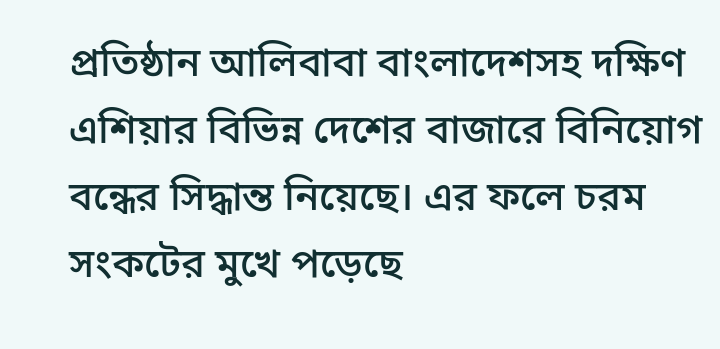প্রতিষ্ঠান আলিবাবা বাংলাদেশসহ দক্ষিণ এশিয়ার বিভিন্ন দেশের বাজারে বিনিয়োগ বন্ধের সিদ্ধান্ত নিয়েছে। এর ফলে চরম সংকটের মুখে পড়েছে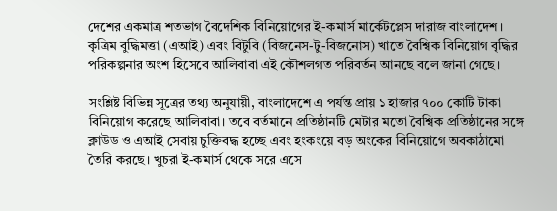দেশের একমাত্র শতভাগ বৈদেশিক বিনিয়োগের ই-কমার্স মার্কেটপ্লেস দারাজ বাংলাদেশ। কৃত্রিম বুদ্ধিমত্তা (এআই) এবং বিটুবি (বিজনেস-টু-বিজনোস) খাতে বৈশ্বিক বিনিয়োগ বৃদ্ধির পরিকল্পনার অংশ হিসেবে আলিবাবা এই কৌশলগত পরিবর্তন আনছে বলে জানা গেছে।

সংশ্লিষ্ট বিভিন্ন সূত্রের তথ্য অনুযায়ী, বাংলাদেশে এ পর্যন্ত প্রায় ১ হাজার ৭০০ কোটি টাকা বিনিয়োগ করেছে আলিবাবা। তবে বর্তমানে প্রতিষ্ঠানটি মেটার মতো বৈশ্বিক প্রতিষ্ঠানের সঙ্গে ক্লাউড ও এআই সেবায় চুক্তিবদ্ধ হচ্ছে এবং হংকংয়ে বড় অংকের বিনিয়োগে অবকাঠামো তৈরি করছে। খুচরা ই-কমার্স থেকে সরে এসে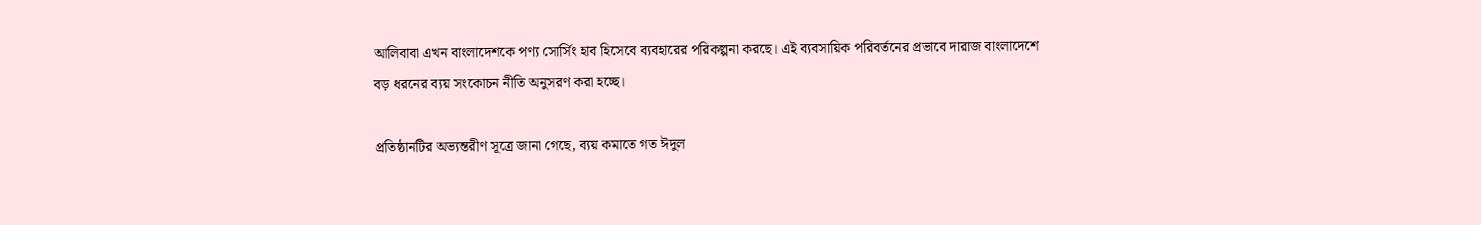আলিবাবা এখন বাংলাদেশকে পণ্য সোর্সিং হাব হিসেবে ব্যবহারের পরিকল্পনা করছে। এই ব্যবসায়িক পরিবর্তনের প্রভাবে দারাজ বাংলাদেশে বড় ধরনের ব্যয় সংকোচন নীতি অনুসরণ করা হচ্ছে।

প্রতিষ্ঠানটির অভ্যন্তরীণ সূত্রে জানা গেছে, ব্যয় কমাতে গত ঈদুল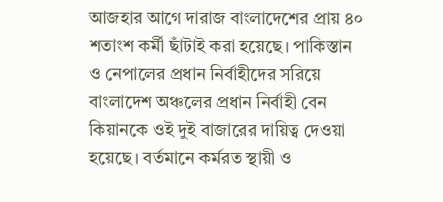আজহার আগে দারাজ বাংলাদেশের প্রায় ৪০ শতাংশ কর্মী ছাঁটাই করা হয়েছে। পাকিস্তান ও নেপালের প্রধান নির্বাহীদের সরিয়ে বাংলাদেশ অঞ্চলের প্রধান নির্বাহী বেন কিয়ানকে ওই দুই বাজারের দায়িত্ব দেওয়া হয়েছে। বর্তমানে কর্মরত স্থায়ী ও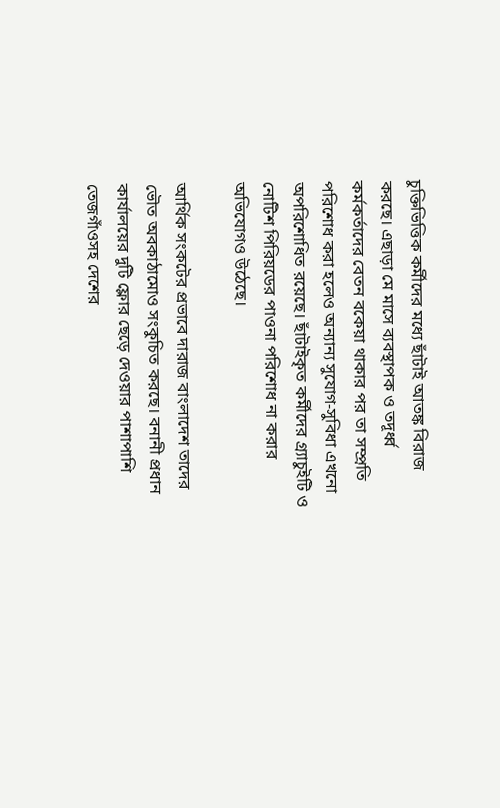চুক্তিভিত্তিক কর্মীদের মধ্যে ছাঁটাই আতঙ্ক বিরাজ করছে। এছাড়া মে মাসে ব্যবস্থাপক ও তদূর্ধ্ব কর্মকর্তাদের বেতন বকেয়া থাকার পর তা সম্প্রতি পরিশোধ করা হলেও অন্যান্য সুযোগ-সুবিধা এখনো অপরিশোধিত রয়েছে। ছাঁটাইকৃত কর্মীদের গ্র্যাচুইটি ও নোটিশ পিরিয়ডের পাওনা পরিশোধ না করার অভিযোগও উঠেছে।

আর্থিক সংকটের প্রভাবে দারাজ বাংলাদেশ তাদের ভৌত অবকাঠামোও সংকুচিত করছে। বনানী প্রধান কার্যালয়ের দুটি ফ্লোর ছেড়ে দেওয়ার পাশাপাশি তেজগাঁওসহ দেশের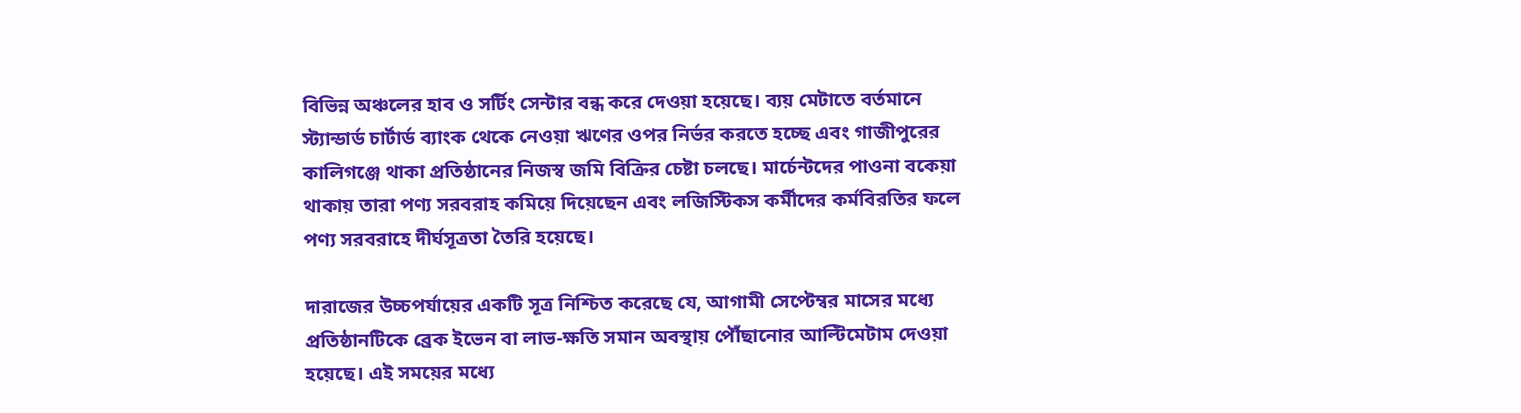বিভিন্ন অঞ্চলের হাব ও সর্টিং সেন্টার বন্ধ করে দেওয়া হয়েছে। ব্যয় মেটাতে বর্তমানে স্ট্যান্ডার্ড চার্টার্ড ব্যাংক থেকে নেওয়া ঋণের ওপর নির্ভর করতে হচ্ছে এবং গাজীপুরের কালিগঞ্জে থাকা প্রতিষ্ঠানের নিজস্ব জমি বিক্রির চেষ্টা চলছে। মার্চেন্টদের পাওনা বকেয়া থাকায় তারা পণ্য সরবরাহ কমিয়ে দিয়েছেন এবং লজিস্টিকস কর্মীদের কর্মবিরতির ফলে পণ্য সরবরাহে দীর্ঘসূত্রতা তৈরি হয়েছে।

দারাজের উচ্চপর্যায়ের একটি সূত্র নিশ্চিত করেছে যে, আগামী সেপ্টেম্বর মাসের মধ্যে প্রতিষ্ঠানটিকে ব্রেক ইভেন বা লাভ-ক্ষতি সমান অবস্থায় পৌঁছানোর আল্টিমেটাম দেওয়া হয়েছে। এই সময়ের মধ্যে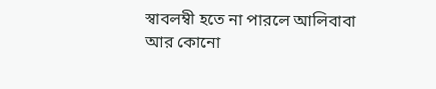স্বাবলম্বী হতে না পারলে আলিবাবা আর কোনো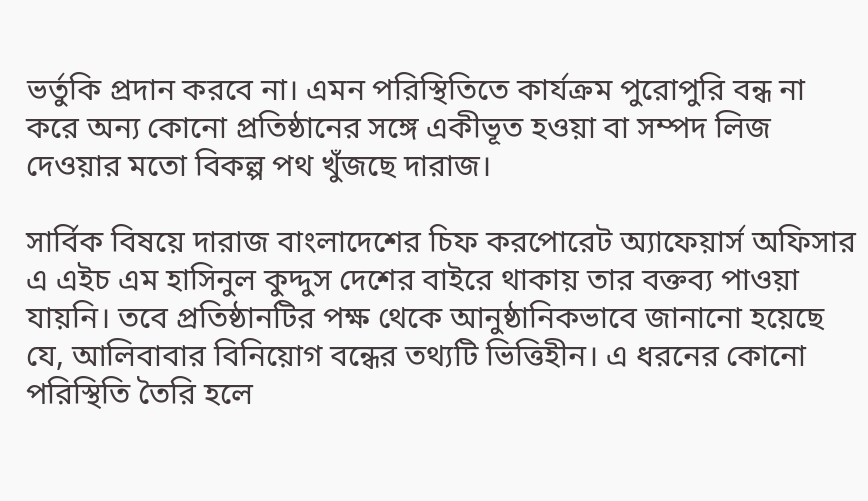ভর্তুকি প্রদান করবে না। এমন পরিস্থিতিতে কার্যক্রম পুরোপুরি বন্ধ না করে অন্য কোনো প্রতিষ্ঠানের সঙ্গে একীভূত হওয়া বা সম্পদ লিজ দেওয়ার মতো বিকল্প পথ খুঁজছে দারাজ।

সার্বিক বিষয়ে দারাজ বাংলাদেশের চিফ করপোরেট অ্যাফেয়ার্স অফিসার এ এইচ এম হাসিনুল কুদ্দুস দেশের বাইরে থাকায় তার বক্তব্য পাওয়া যায়নি। তবে প্রতিষ্ঠানটির পক্ষ থেকে আনুষ্ঠানিকভাবে জানানো হয়েছে যে, আলিবাবার বিনিয়োগ বন্ধের তথ্যটি ভিত্তিহীন। এ ধরনের কোনো পরিস্থিতি তৈরি হলে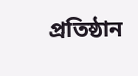প্রতিষ্ঠান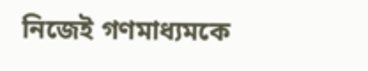নিজেই গণমাধ্যমকে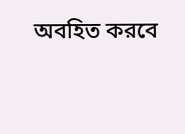অবহিত করবে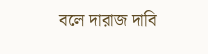বলে দারাজ দাবি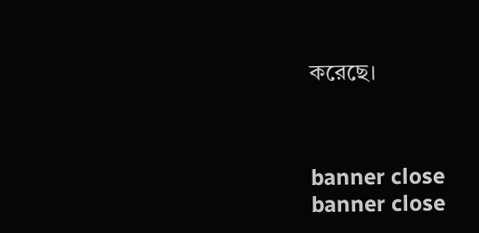করেছে।



banner close
banner close